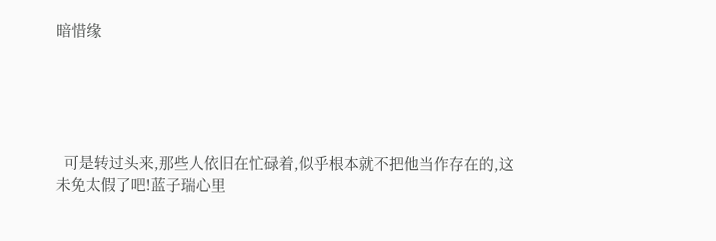暗惜缘





  可是转过头来,那些人依旧在忙碌着,似乎根本就不把他当作存在的,这未免太假了吧!蓝子瑞心里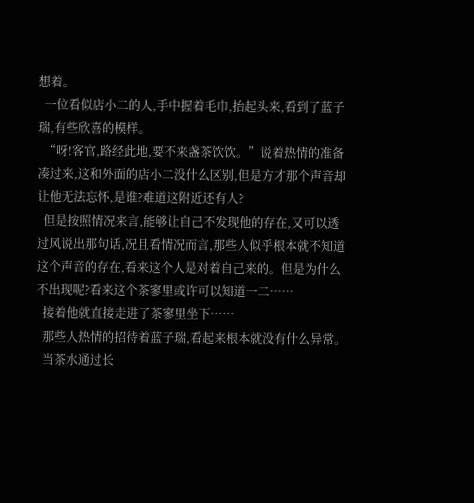想着。
  一位看似店小二的人,手中握着毛巾,抬起头来,看到了蓝子瑞,有些欣喜的模样。
  “呀!客官,路经此地,要不来盏茶饮饮。”说着热情的准备凑过来,这和外面的店小二没什么区别,但是方才那个声音却让他无法忘怀,是谁?难道这附近还有人?
  但是按照情况来言,能够让自己不发现他的存在,又可以透过风说出那句话,况且看情况而言,那些人似乎根本就不知道这个声音的存在,看来这个人是对着自己来的。但是为什么不出现呢?看来这个茶寥里或许可以知道一二……
  接着他就直接走进了茶寥里坐下……
  那些人热情的招待着蓝子瑞,看起来根本就没有什么异常。
  当茶水通过长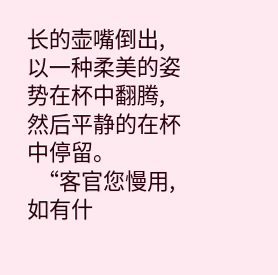长的壶嘴倒出,以一种柔美的姿势在杯中翻腾,然后平静的在杯中停留。
  “客官您慢用,如有什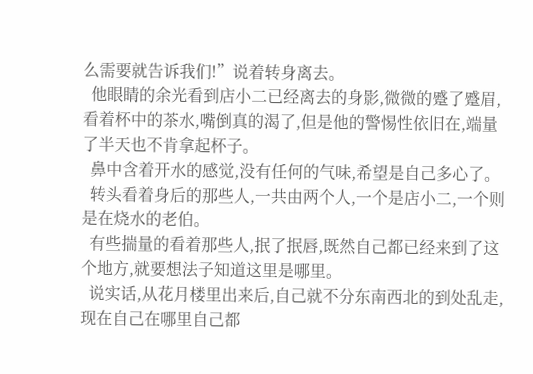么需要就告诉我们!”说着转身离去。
  他眼睛的余光看到店小二已经离去的身影,微微的蹙了蹙眉,看着杯中的茶水,嘴倒真的渴了,但是他的警惕性依旧在,端量了半天也不肯拿起杯子。
  鼻中含着开水的感觉,没有任何的气味,希望是自己多心了。
  转头看着身后的那些人,一共由两个人,一个是店小二,一个则是在烧水的老伯。
  有些揣量的看着那些人,抿了抿唇,既然自己都已经来到了这个地方,就要想法子知道这里是哪里。
  说实话,从花月楼里出来后,自己就不分东南西北的到处乱走,现在自己在哪里自己都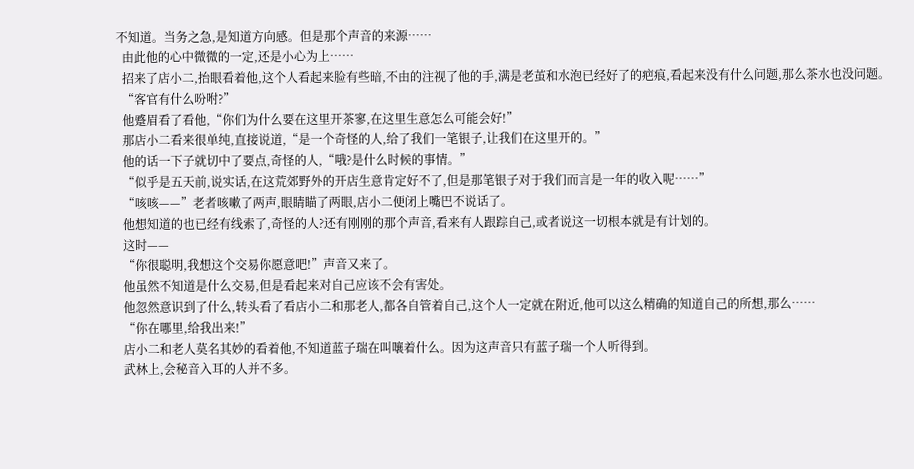不知道。当务之急,是知道方向感。但是那个声音的来源……
  由此他的心中微微的一定,还是小心为上……
  招来了店小二,抬眼看着他,这个人看起来脸有些暗,不由的注视了他的手,满是老茧和水泡已经好了的疤痕,看起来没有什么问题,那么茶水也没问题。
  “客官有什么吩咐?”
  他蹙眉看了看他,“你们为什么要在这里开茶寥,在这里生意怎么可能会好!”
  那店小二看来很单纯,直接说道,“是一个奇怪的人,给了我们一笔银子,让我们在这里开的。”
  他的话一下子就切中了要点,奇怪的人,“哦?是什么时候的事情。”
  “似乎是五天前,说实话,在这荒郊野外的开店生意肯定好不了,但是那笔银子对于我们而言是一年的收入呢……”
  “咳咳——”老者咳嗽了两声,眼睛瞄了两眼,店小二便闭上嘴巴不说话了。
  他想知道的也已经有线索了,奇怪的人?还有刚刚的那个声音,看来有人跟踪自己,或者说这一切根本就是有计划的。
  这时——
  “你很聪明,我想这个交易你愿意吧!”声音又来了。
  他虽然不知道是什么交易,但是看起来对自己应该不会有害处。
  他忽然意识到了什么,转头看了看店小二和那老人,都各自管着自己,这个人一定就在附近,他可以这么精确的知道自己的所想,那么……
  “你在哪里,给我出来!”
  店小二和老人莫名其妙的看着他,不知道蓝子瑞在叫嚷着什么。因为这声音只有蓝子瑞一个人听得到。
  武林上,会秘音入耳的人并不多。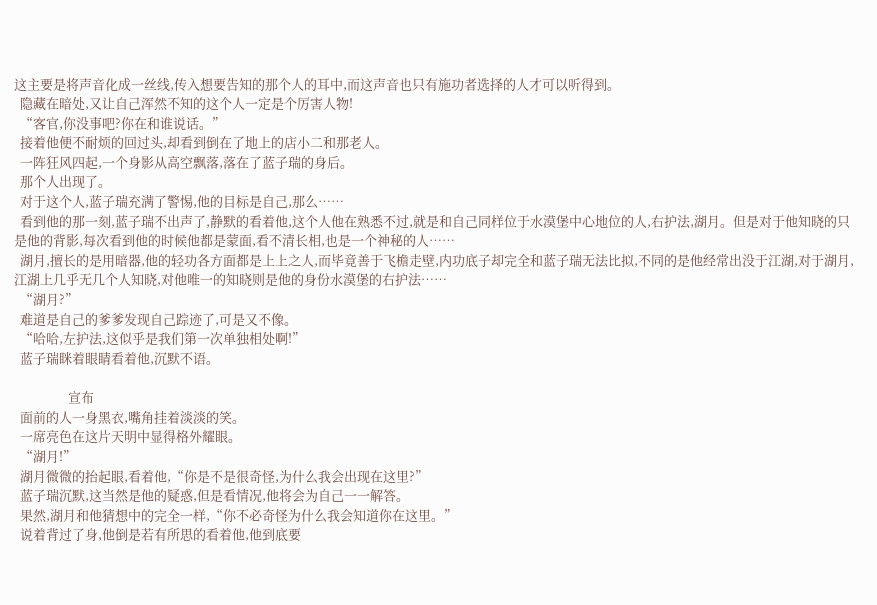这主要是将声音化成一丝线,传入想要告知的那个人的耳中,而这声音也只有施功者选择的人才可以听得到。
  隐藏在暗处,又让自己浑然不知的这个人一定是个厉害人物!
  “客官,你没事吧?你在和谁说话。”
  接着他便不耐烦的回过头,却看到倒在了地上的店小二和那老人。
  一阵狂风四起,一个身影从高空飘落,落在了蓝子瑞的身后。
  那个人出现了。
  对于这个人,蓝子瑞充满了警惕,他的目标是自己,那么……
  看到他的那一刻,蓝子瑞不出声了,静默的看着他,这个人他在熟悉不过,就是和自己同样位于水漠堡中心地位的人,右护法,湖月。但是对于他知晓的只是他的背影,每次看到他的时候他都是蒙面,看不清长相,也是一个神秘的人……
  湖月,擅长的是用暗器,他的轻功各方面都是上上之人,而毕竟善于飞檐走壁,内功底子却完全和蓝子瑞无法比拟,不同的是他经常出没于江湖,对于湖月,江湖上几乎无几个人知晓,对他唯一的知晓则是他的身份水漠堡的右护法……
  “湖月?”
  难道是自己的爹爹发现自己踪迹了,可是又不像。
  “哈哈,左护法,这似乎是我们第一次单独相处啊!”
  蓝子瑞眯着眼睛看着他,沉默不语。

                  宣布
  面前的人一身黑衣,嘴角挂着淡淡的笑。
  一席亮色在这片天明中显得格外耀眼。
  “湖月!”
  湖月微微的抬起眼,看着他,“你是不是很奇怪,为什么我会出现在这里?”
  蓝子瑞沉默,这当然是他的疑惑,但是看情况,他将会为自己一一解答。
  果然,湖月和他猜想中的完全一样,“你不必奇怪为什么我会知道你在这里。”
  说着背过了身,他倒是若有所思的看着他,他到底要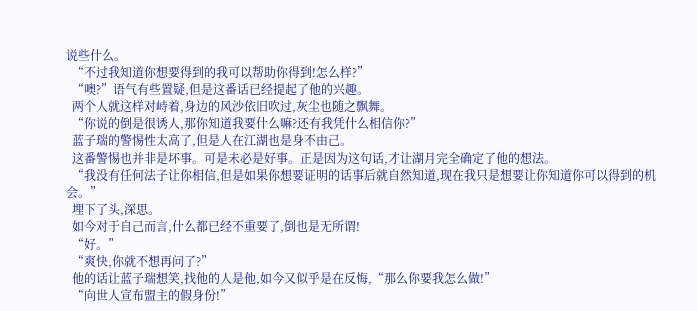说些什么。
  “不过我知道你想要得到的我可以帮助你得到!怎么样?”
  “噢?”语气有些置疑,但是这番话已经提起了他的兴趣。
  两个人就这样对峙着,身边的风沙依旧吹过,灰尘也随之飘舞。
  “你说的倒是很诱人,那你知道我要什么嘛?还有我凭什么相信你?”
  蓝子瑞的警惕性太高了,但是人在江湖也是身不由己。
  这番警惕也并非是坏事。可是未必是好事。正是因为这句话,才让湖月完全确定了他的想法。
  “我没有任何法子让你相信,但是如果你想要证明的话事后就自然知道,现在我只是想要让你知道你可以得到的机会。”
  埋下了头,深思。
  如今对于自己而言,什么都已经不重要了,倒也是无所谓!
  “好。”
  “爽快,你就不想再问了?”
  他的话让蓝子瑞想笑,找他的人是他,如今又似乎是在反悔,“那么你要我怎么做!”
  “向世人宣布盟主的假身份!”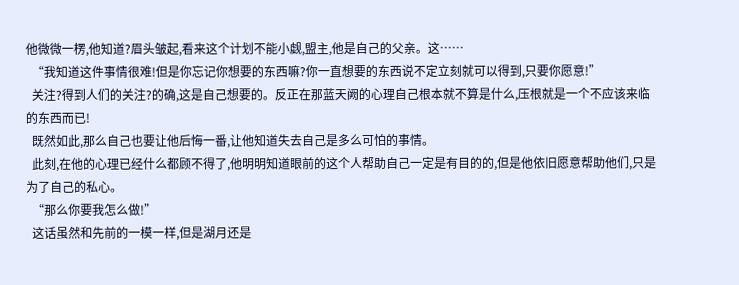他微微一楞,他知道?眉头皱起,看来这个计划不能小觑,盟主,他是自己的父亲。这……
  “我知道这件事情很难!但是你忘记你想要的东西嘛?你一直想要的东西说不定立刻就可以得到,只要你愿意!”
  关注?得到人们的关注?的确,这是自己想要的。反正在那蓝天阙的心理自己根本就不算是什么,压根就是一个不应该来临的东西而已!
  既然如此,那么自己也要让他后悔一番,让他知道失去自己是多么可怕的事情。
  此刻,在他的心理已经什么都顾不得了,他明明知道眼前的这个人帮助自己一定是有目的的,但是他依旧愿意帮助他们,只是为了自己的私心。
  “那么你要我怎么做!”
  这话虽然和先前的一模一样,但是湖月还是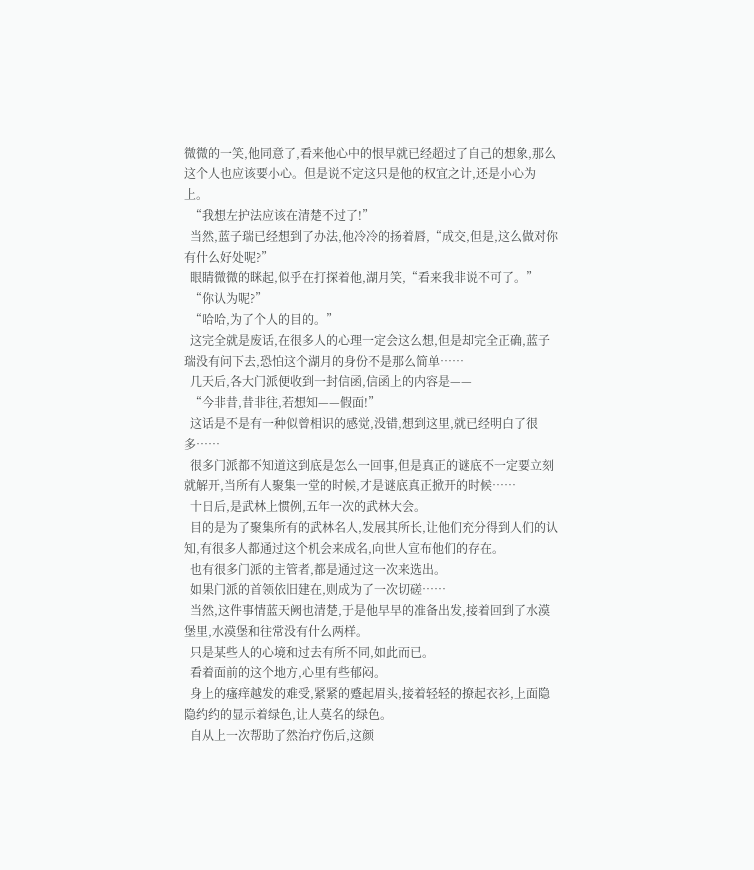微微的一笑,他同意了,看来他心中的恨早就已经超过了自己的想象,那么这个人也应该要小心。但是说不定这只是他的权宜之计,还是小心为上。
  “我想左护法应该在清楚不过了!”
  当然,蓝子瑞已经想到了办法,他冷冷的扬着唇,“成交,但是,这么做对你有什么好处呢?”
  眼睛微微的眯起,似乎在打探着他,湖月笑,“看来我非说不可了。”
  “你认为呢?”
  “哈哈,为了个人的目的。”
  这完全就是废话,在很多人的心理一定会这么想,但是却完全正确,蓝子瑞没有问下去,恐怕这个湖月的身份不是那么简单……
  几天后,各大门派便收到一封信函,信函上的内容是——
  “今非昔,昔非往,若想知——假面!”
  这话是不是有一种似曾相识的感觉,没错,想到这里,就已经明白了很多……
  很多门派都不知道这到底是怎么一回事,但是真正的谜底不一定要立刻就解开,当所有人聚集一堂的时候,才是谜底真正掀开的时候……
  十日后,是武林上惯例,五年一次的武林大会。
  目的是为了聚集所有的武林名人,发展其所长,让他们充分得到人们的认知,有很多人都通过这个机会来成名,向世人宣布他们的存在。
  也有很多门派的主管者,都是通过这一次来选出。
  如果门派的首领依旧建在,则成为了一次切磋……
  当然,这件事情蓝天阙也清楚,于是他早早的准备出发,接着回到了水漠堡里,水漠堡和往常没有什么两样。
  只是某些人的心境和过去有所不同,如此而已。
  看着面前的这个地方,心里有些郁闷。
  身上的瘙痒越发的难受,紧紧的蹙起眉头,接着轻轻的撩起衣衫,上面隐隐约约的显示着绿色,让人莫名的绿色。
  自从上一次帮助了然治疗伤后,这颜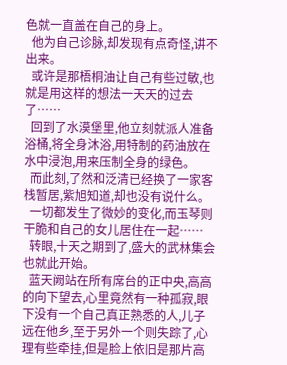色就一直盖在自己的身上。
  他为自己诊脉,却发现有点奇怪,讲不出来。
  或许是那梧桐油让自己有些过敏,也就是用这样的想法一天天的过去了……
  回到了水漠堡里,他立刻就派人准备浴桶,将全身沐浴,用特制的药油放在水中浸泡,用来压制全身的绿色。
  而此刻,了然和泛清已经换了一家客栈暂居,紫旭知道,却也没有说什么。
  一切都发生了微妙的变化,而玉琴则干脆和自己的女儿居住在一起……
  转眼,十天之期到了,盛大的武林集会也就此开始。
  蓝天阙站在所有席台的正中央,高高的向下望去,心里竟然有一种孤寂,眼下没有一个自己真正熟悉的人,儿子远在他乡,至于另外一个则失踪了,心理有些牵挂,但是脸上依旧是那片高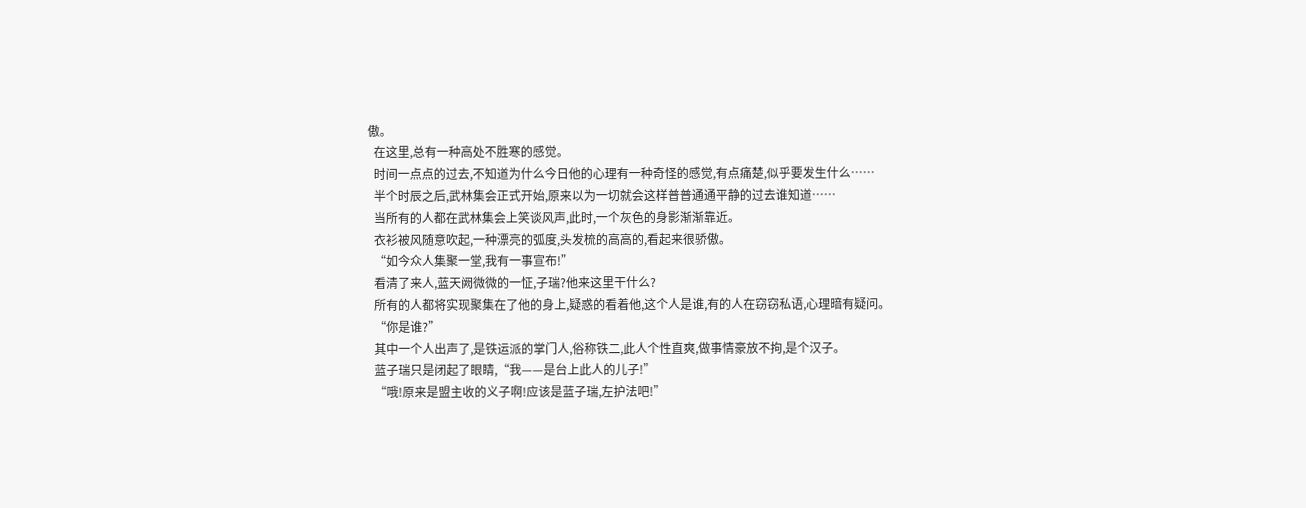傲。
  在这里,总有一种高处不胜寒的感觉。
  时间一点点的过去,不知道为什么今日他的心理有一种奇怪的感觉,有点痛楚,似乎要发生什么……
  半个时辰之后,武林集会正式开始,原来以为一切就会这样普普通通平静的过去谁知道……
  当所有的人都在武林集会上笑谈风声,此时,一个灰色的身影渐渐靠近。
  衣衫被风随意吹起,一种漂亮的弧度,头发梳的高高的,看起来很骄傲。
  “如今众人集聚一堂,我有一事宣布!”
  看清了来人,蓝天阙微微的一怔,子瑞?他来这里干什么?
  所有的人都将实现聚集在了他的身上,疑惑的看着他,这个人是谁,有的人在窃窃私语,心理暗有疑问。
  “你是谁?”
  其中一个人出声了,是铁运派的掌门人,俗称铁二,此人个性直爽,做事情豪放不拘,是个汉子。
  蓝子瑞只是闭起了眼睛,“我——是台上此人的儿子!”
  “哦!原来是盟主收的义子啊!应该是蓝子瑞,左护法吧!”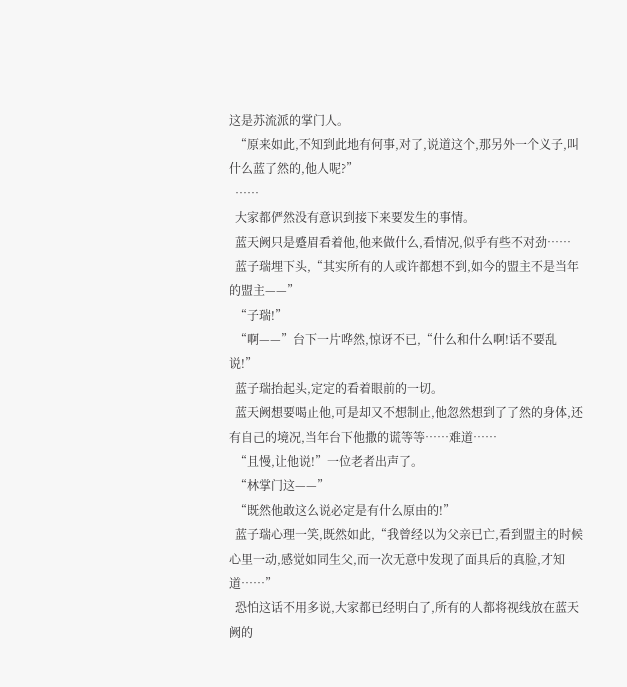这是苏流派的掌门人。
  “原来如此,不知到此地有何事,对了,说道这个,那另外一个义子,叫什么蓝了然的,他人呢?”
  ……
  大家都俨然没有意识到接下来要发生的事情。
  蓝天阙只是蹙眉看着他,他来做什么,看情况,似乎有些不对劲……
  蓝子瑞埋下头,“其实所有的人或许都想不到,如今的盟主不是当年的盟主——”
  “子瑞!”
  “啊——”台下一片哗然,惊讶不已,“什么和什么啊!话不要乱说!”
  蓝子瑞抬起头,定定的看着眼前的一切。
  蓝天阙想要喝止他,可是却又不想制止,他忽然想到了了然的身体,还有自己的境况,当年台下他撒的谎等等……难道……
  “且慢,让他说!”一位老者出声了。
  “林掌门这——”
  “既然他敢这么说必定是有什么原由的!”
  蓝子瑞心理一笑,既然如此,“我曾经以为父亲已亡,看到盟主的时候心里一动,感觉如同生父,而一次无意中发现了面具后的真脸,才知道……”
  恐怕这话不用多说,大家都已经明白了,所有的人都将视线放在蓝天阙的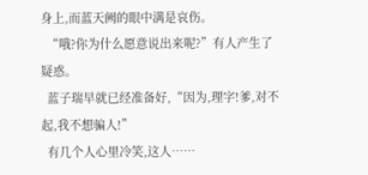身上,而蓝天阙的眼中满是哀伤。
  “哦?你为什么愿意说出来呢?”有人产生了疑惑。
  蓝子瑞早就已经准备好,“因为,理字!爹,对不起,我不想骗人!”
  有几个人心里冷笑,这人……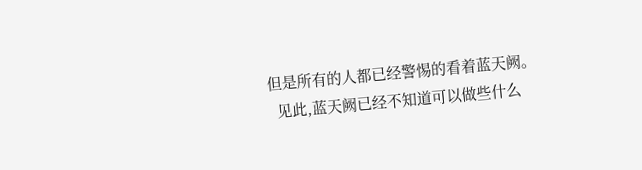但是所有的人都已经警惕的看着蓝天阙。
  见此,蓝天阙已经不知道可以做些什么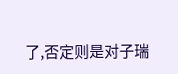了,否定则是对子瑞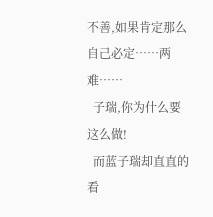不善,如果肯定那么自己必定……两难……
  子瑞,你为什么要这么做!
  而蓝子瑞却直直的看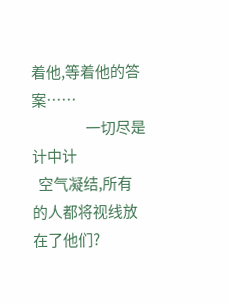着他,等着他的答案……
                  一切尽是计中计
  空气凝结,所有的人都将视线放在了他们?